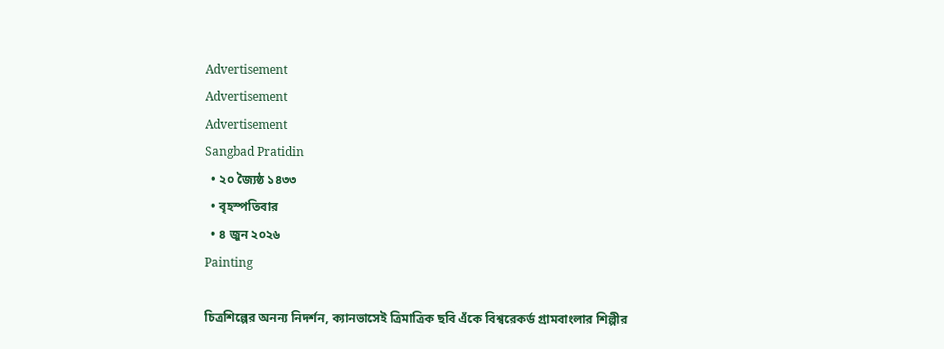Advertisement
Advertisement
Advertisement
Sangbad Pratidin
  • ২০ জ্যৈষ্ঠ ১৪৩৩
  • বৃহস্পতিবার
  • ৪ জুন ২০২৬
Painting

চিত্রশিল্পের অনন্য নিদর্শন, ক্যানভাসেই ত্রিমাত্রিক ছবি এঁকে বিশ্বরেকর্ড গ্রামবাংলার শিল্পীর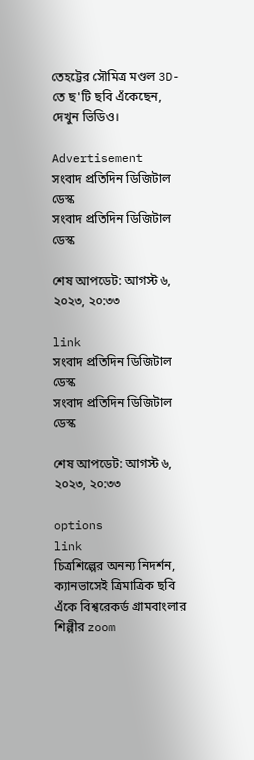তেহট্টের সৌমিত্র মণ্ডল 3D-তে ছ'টি ছবি এঁকেছেন, দেখুন ভিডিও।

Advertisement
সংবাদ প্রতিদিন ডিজিটাল ডেস্ক
সংবাদ প্রতিদিন ডিজিটাল ডেস্ক

শেষ আপডেট: আগস্ট ৬, ২০২৩, ২০:৩৩

link
সংবাদ প্রতিদিন ডিজিটাল ডেস্ক
সংবাদ প্রতিদিন ডিজিটাল ডেস্ক

শেষ আপডেট: আগস্ট ৬, ২০২৩, ২০:৩৩

options
link
চিত্রশিল্পের অনন্য নিদর্শন, ক্যানভাসেই ত্রিমাত্রিক ছবি এঁকে বিশ্বরেকর্ড গ্রামবাংলার শিল্পীর zoom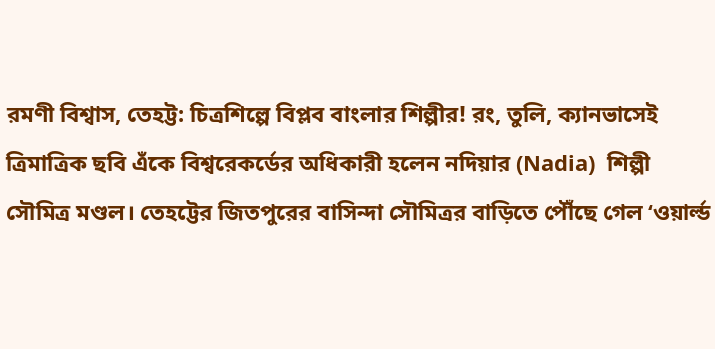রমণী বিশ্বাস, তেহট্ট: চিত্রশিল্পে বিপ্লব বাংলার শিল্পীর! রং, তুলি, ক্যানভাসেই ত্রিমাত্রিক ছবি এঁকে বিশ্বরেকর্ডের অধিকারী হলেন নদিয়ার (Nadia)  শিল্পী সৌমিত্র মণ্ডল। তেহট্টের জিতপুরের বাসিন্দা সৌমিত্রর বাড়িতে পৌঁছে গেল ‘ওয়ার্ল্ড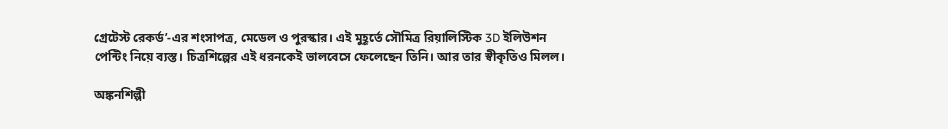গ্রেটেস্ট রেকর্ড’-এর শংসাপত্র, মেডেল ও পুরস্কার। এই মুহূর্তে সৌমিত্র রিয়ালিস্টিক 3D ইলিউশন পেন্টিং নিয়ে ব্যস্ত। চিত্রশিল্পের এই ধরনকেই ভালবেসে ফেলেছেন তিনি। আর তার স্বীকৃতিও মিলল।

অঙ্কনশিল্পী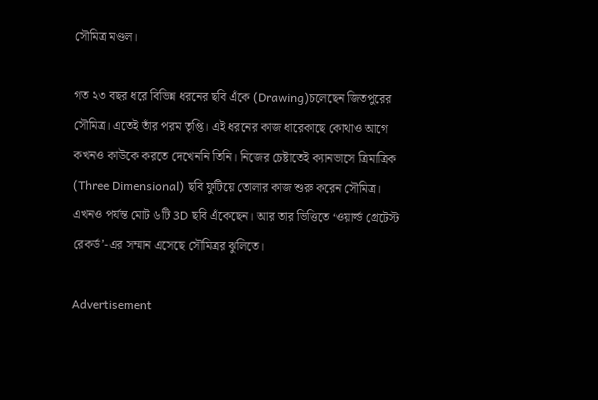সৌমিত্র মণ্ডল।

গত ২৩ বছর ধরে বিভিন্ন ধরনের ছবি এঁকে (Drawing)চলেছেন জিতপুরের সৌমিত্র। এতেই তাঁর পরম তৃপ্তি। এই ধরনের কাজ ধারেকাছে কোথাও আগে কখনও কাউকে করতে দেখেননি তিনি। নিজের চেষ্টাতেই ক্যানভাসে ত্রিমাত্রিক (Three Dimensional) ছবি ফুটিয়ে তোলার কাজ শুরু করেন সৌমিত্র। এখনও পর্যন্ত মোট ৬টি 3D ছবি এঁকেছেন। আর তার ভিত্তিতে ‘ওয়ার্ল্ড গ্রেটেস্ট রেকর্ড’-এর সম্মান এসেছে সৌমিত্রর ঝুলিতে।

Advertisement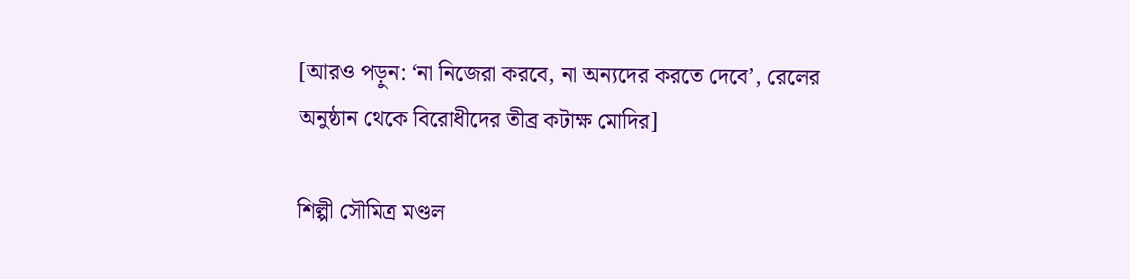[আরও পড়ুন: ‘না নিজেরা করবে, না অন্যদের করতে দেবে’, রেলের অনুষ্ঠান থেকে বিরোধীদের তীব্র কটাক্ষ মোদির]

শিল্পী সৌমিত্র মণ্ডল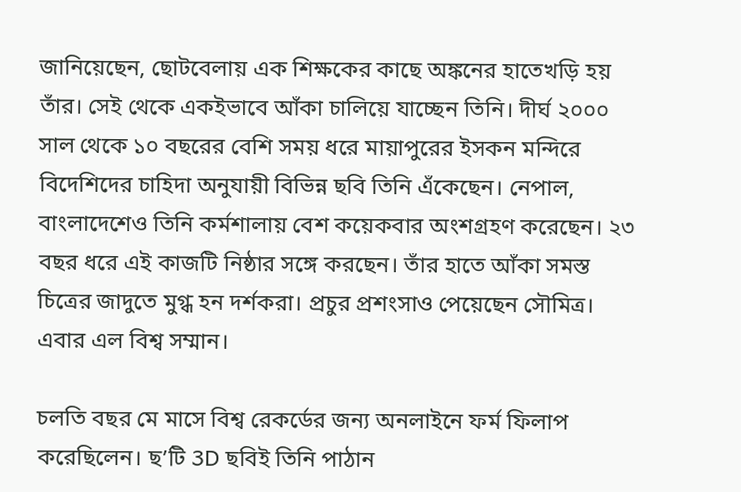জানিয়েছেন, ছোটবেলায় এক শিক্ষকের কাছে অঙ্কনের হাতেখড়ি হয় তাঁর। সেই থেকে একইভাবে আঁকা চালিয়ে যাচ্ছেন তিনি। দীর্ঘ ২০০০ সাল থেকে ১০ বছরের বেশি সময় ধরে মায়াপুরের ইসকন মন্দিরে বিদেশিদের চাহিদা অনুযায়ী বিভিন্ন ছবি তিনি এঁকেছেন। নেপাল, বাংলাদেশেও তিনি কর্মশালায় বেশ কয়েকবার অংশগ্রহণ করেছেন। ২৩ বছর ধরে এই কাজটি নিষ্ঠার সঙ্গে করছেন। তাঁর হাতে আঁকা সমস্ত চিত্রের জাদুতে মুগ্ধ হন দর্শকরা। প্রচুর প্রশংসাও পেয়েছেন সৌমিত্র। এবার এল বিশ্ব সম্মান।

চলতি বছর মে মাসে বিশ্ব রেকর্ডের জন্য অনলাইনে ফর্ম ফিলাপ করেছিলেন। ছ’টি 3D ছবিই তিনি পাঠান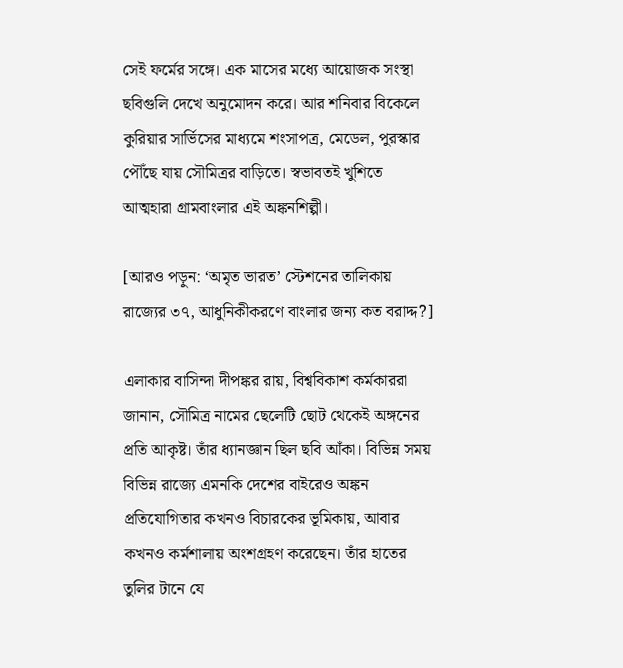সেই ফর্মের সঙ্গে। এক মাসের মধ্যে আয়োজক সংস্থা ছবিগুলি দেখে অনুমোদন করে। আর শনিবার বিকেলে কুরিয়ার সার্ভিসের মাধ্যমে শংসাপত্র, মেডেল, পুরস্কার পৌঁছে যায় সৌমিত্রর বাড়িতে। স্বভাবতই খুশিতে আত্মহারা গ্রামবাংলার এই অঙ্কনশিল্পী।

[আরও পড়ুন: ‘অমৃত ভারত’ স্টেশনের তালিকায় রাজ্যের ৩৭, আধুনিকীকরণে বাংলার জন্য কত বরাদ্দ?]

এলাকার বাসিন্দা দীপঙ্কর রায়, বিশ্ববিকাশ কর্মকাররা জানান, সৌমিত্র নামের ছেলেটি ছোট থেকেই অঙ্গনের প্রতি আকৃষ্ট। তাঁর ধ্যানজ্ঞান ছিল ছবি আঁকা। বিভিন্ন সময় বিভিন্ন রাজ্যে এমনকি দেশের বাইরেও অঙ্কন প্রতিযোগিতার কখনও বিচারকের ভূমিকায়, আবার কখনও কর্মশালায় অংশগ্রহণ করেছেন। তাঁর হাতের তুলির টানে যে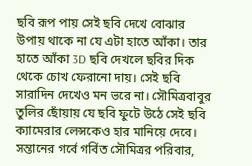ছবি রূপ পায় সেই ছবি দেখে বোঝার উপায় থাকে না যে এটা হাতে আঁকা। তার হাতে আঁকা 3D ছবি দেখলে ছবির দিক থেকে চোখ ফেরানো দায়। সেই ছবি সারাদিন দেখেও মন ভরে না। সৌমিত্রবাবুর তুলির ছোঁয়ায় যে ছবি ফুটে উঠে সেই ছবি ক্যামেরার লেন্সকেও হার মানিয়ে দেবে। সন্তানের গর্বে গর্বিত সৌমিত্রর পরিবার,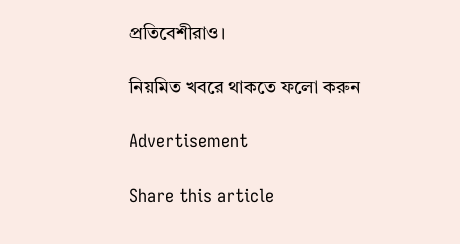প্রতিবেশীরাও।

নিয়মিত খবরে থাকতে ফলো করুন

Advertisement

Share this article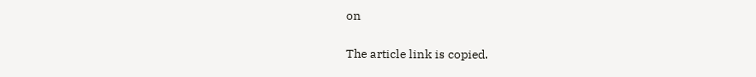on

The article link is copied.